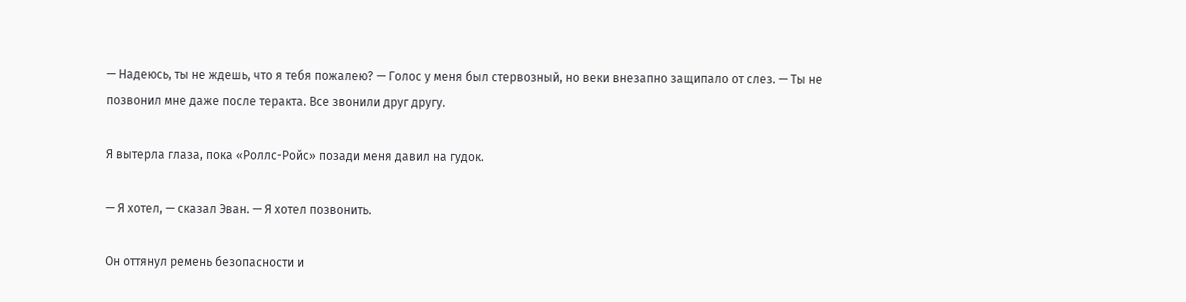— Надеюсь, ты не ждешь, что я тебя пожалею? — Голос у меня был стервозный, но веки внезапно защипало от слез. — Ты не позвонил мне даже после теракта. Все звонили друг другу.

Я вытерла глаза, пока «Роллс-Ройс» позади меня давил на гудок.

— Я хотел, — сказал Эван. — Я хотел позвонить.

Он оттянул ремень безопасности и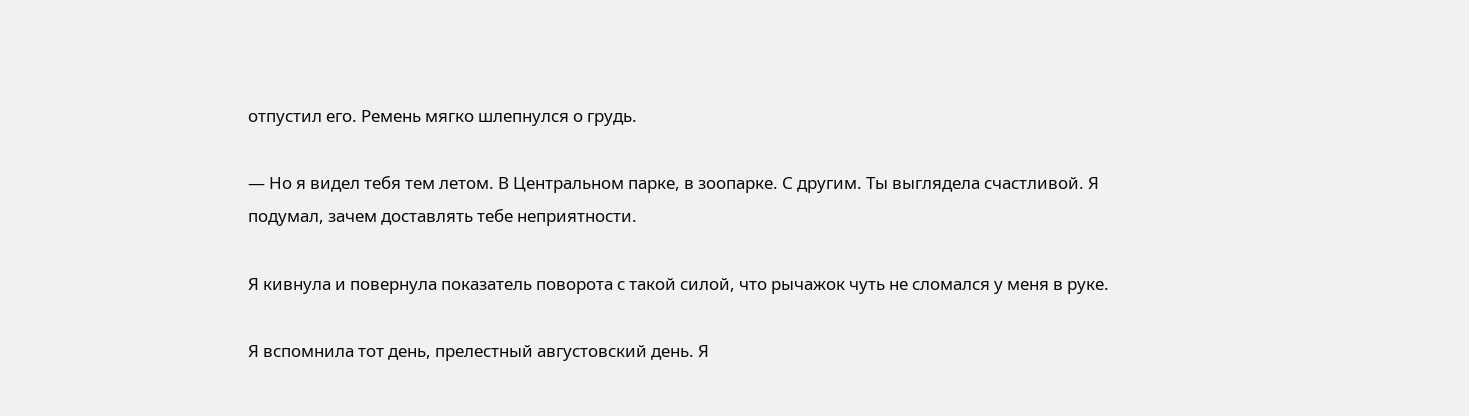отпустил его. Ремень мягко шлепнулся о грудь.

— Но я видел тебя тем летом. В Центральном парке, в зоопарке. С другим. Ты выглядела счастливой. Я подумал, зачем доставлять тебе неприятности.

Я кивнула и повернула показатель поворота с такой силой, что рычажок чуть не сломался у меня в руке.

Я вспомнила тот день, прелестный августовский день. Я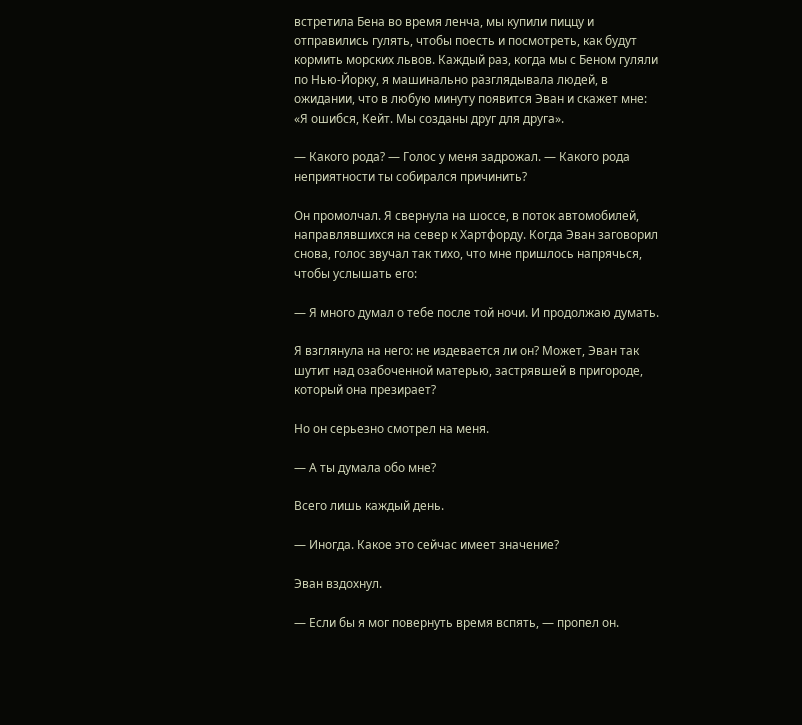встретила Бена во время ленча, мы купили пиццу и отправились гулять, чтобы поесть и посмотреть, как будут кормить морских львов. Каждый раз, когда мы с Беном гуляли по Нью-Йорку, я машинально разглядывала людей, в ожидании, что в любую минуту появится Эван и скажет мне: «Я ошибся, Кейт. Мы созданы друг для друга».

— Какого рода? — Голос у меня задрожал. — Какого рода неприятности ты собирался причинить?

Он промолчал. Я свернула на шоссе, в поток автомобилей, направлявшихся на север к Хартфорду. Когда Эван заговорил снова, голос звучал так тихо, что мне пришлось напрячься, чтобы услышать его:

— Я много думал о тебе после той ночи. И продолжаю думать.

Я взглянула на него: не издевается ли он? Может, Эван так шутит над озабоченной матерью, застрявшей в пригороде, который она презирает?

Но он серьезно смотрел на меня.

— А ты думала обо мне?

Всего лишь каждый день.

— Иногда. Какое это сейчас имеет значение?

Эван вздохнул.

— Если бы я мог повернуть время вспять, — пропел он.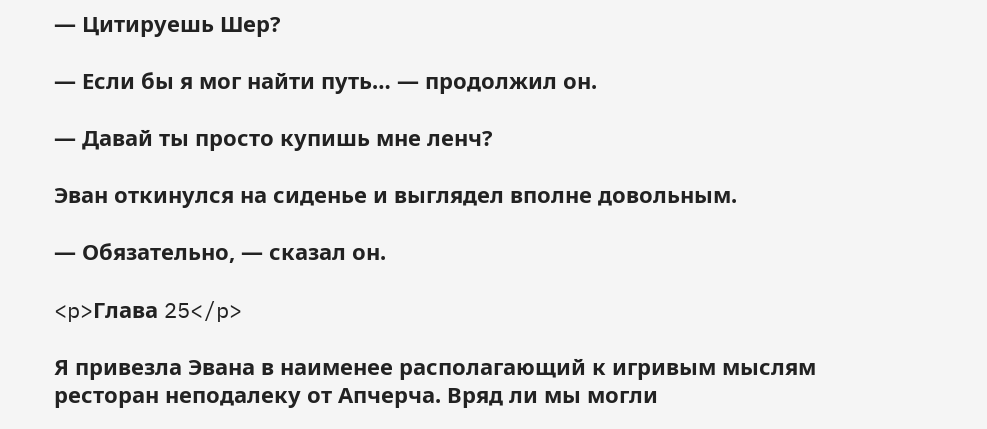— Цитируешь Шер?

— Если бы я мог найти путь… — продолжил он.

— Давай ты просто купишь мне ленч?

Эван откинулся на сиденье и выглядел вполне довольным.

— Обязательно, — сказал он.

<p>Глава 25</p>

Я привезла Эвана в наименее располагающий к игривым мыслям ресторан неподалеку от Апчерча. Вряд ли мы могли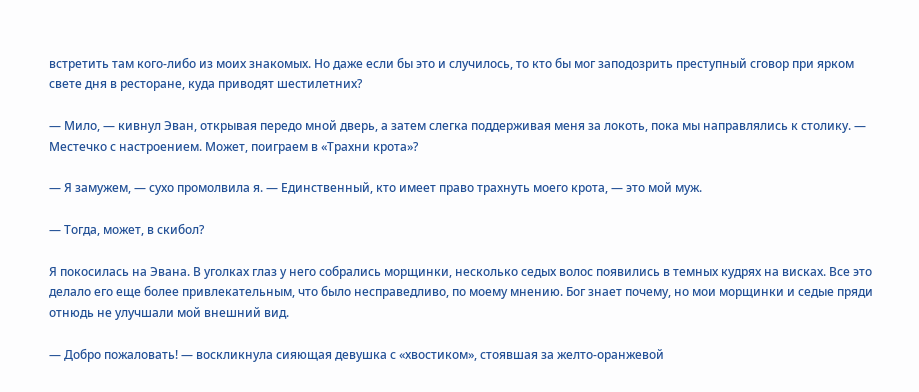встретить там кого-либо из моих знакомых. Но даже если бы это и случилось, то кто бы мог заподозрить преступный сговор при ярком свете дня в ресторане, куда приводят шестилетних?

— Мило, — кивнул Эван, открывая передо мной дверь, а затем слегка поддерживая меня за локоть, пока мы направлялись к столику. — Местечко с настроением. Может, поиграем в «Трахни крота»?

— Я замужем, — сухо промолвила я. — Единственный, кто имеет право трахнуть моего крота, — это мой муж.

— Тогда, может, в скибол?

Я покосилась на Эвана. В уголках глаз у него собрались морщинки, несколько седых волос появились в темных кудрях на висках. Все это делало его еще более привлекательным, что было несправедливо, по моему мнению. Бог знает почему, но мои морщинки и седые пряди отнюдь не улучшали мой внешний вид.

— Добро пожаловать! — воскликнула сияющая девушка с «хвостиком», стоявшая за желто-оранжевой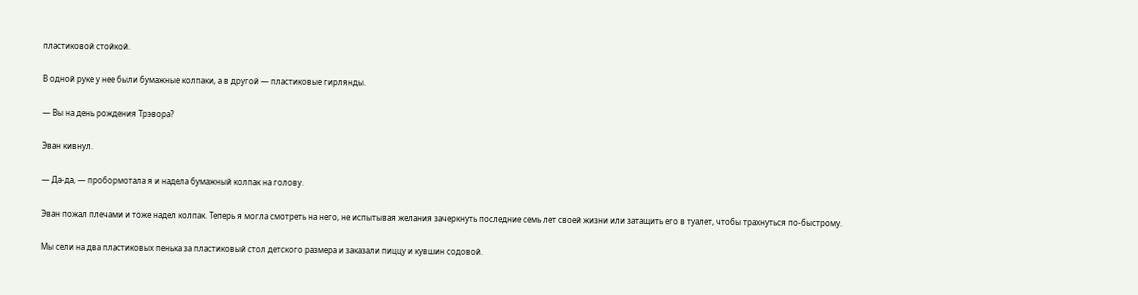пластиковой стойкой.

В одной руке у нее были бумажные колпаки, а в другой — пластиковые гирлянды.

— Вы на день рождения Трэвора?

Эван кивнул.

— Да-да, — пробормотала я и надела бумажный колпак на голову.

Эван пожал плечами и тоже надел колпак. Теперь я могла смотреть на него, не испытывая желания зачеркнуть последние семь лет своей жизни или затащить его в туалет, чтобы трахнуться по-быстрому.

Мы сели на два пластиковых пенька за пластиковый стол детского размера и заказали пиццу и кувшин содовой.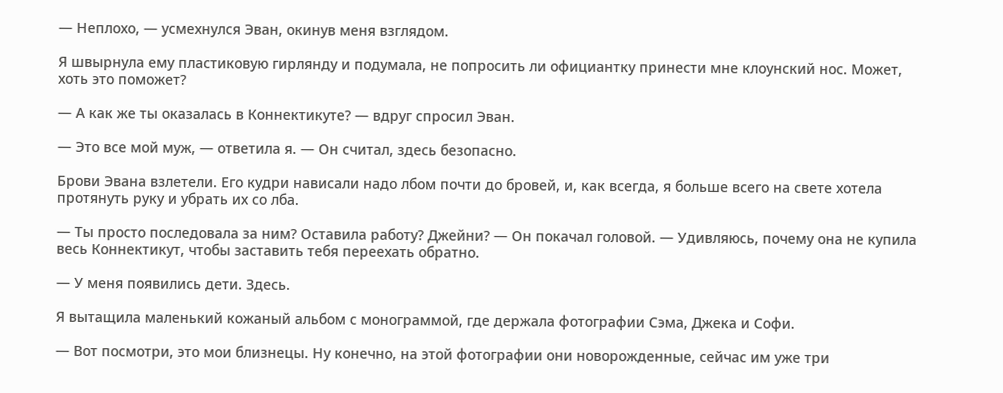— Неплохо, — усмехнулся Эван, окинув меня взглядом.

Я швырнула ему пластиковую гирлянду и подумала, не попросить ли официантку принести мне клоунский нос. Может, хоть это поможет?

— А как же ты оказалась в Коннектикуте? — вдруг спросил Эван.

— Это все мой муж, — ответила я. — Он считал, здесь безопасно.

Брови Эвана взлетели. Его кудри нависали надо лбом почти до бровей, и, как всегда, я больше всего на свете хотела протянуть руку и убрать их со лба.

— Ты просто последовала за ним? Оставила работу? Джейни? — Он покачал головой. — Удивляюсь, почему она не купила весь Коннектикут, чтобы заставить тебя переехать обратно.

— У меня появились дети. Здесь.

Я вытащила маленький кожаный альбом с монограммой, где держала фотографии Сэма, Джека и Софи.

— Вот посмотри, это мои близнецы. Ну конечно, на этой фотографии они новорожденные, сейчас им уже три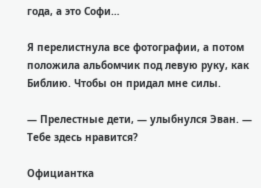года, а это Софи…

Я перелистнула все фотографии, а потом положила альбомчик под левую руку, как Библию. Чтобы он придал мне силы.

— Прелестные дети, — улыбнулся Эван. — Тебе здесь нравится?

Официантка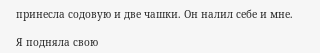принесла содовую и две чашки. Он налил себе и мне.

Я подняла свою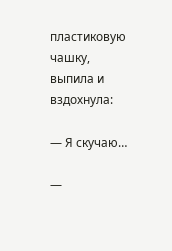пластиковую чашку, выпила и вздохнула:

— Я скучаю…

—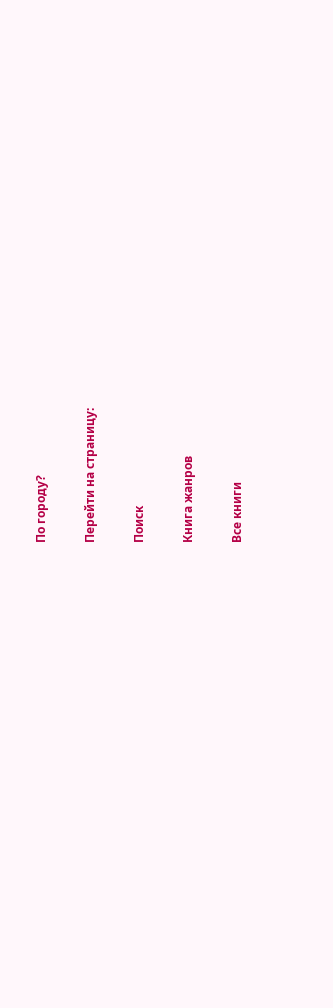По городу?

Перейти на страницу:

Поиск

Книга жанров

Все книги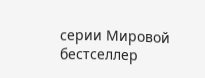серии Мировой бестселлер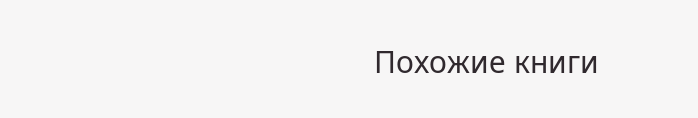Похожие книги